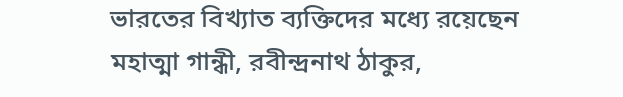ভারতের বিখ্যাত ব্যক্তিদের মধ্যে রয়েছেন মহাত্মা গান্ধী, রবীন্দ্রনাথ ঠাকুর,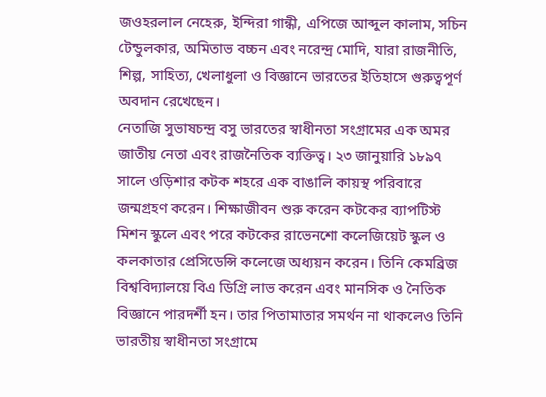জওহরলাল নেহেরু, ইন্দিরা গান্ধী, এপিজে আব্দুল কালাম, সচিন টেন্ডুলকার, অমিতাভ বচ্চন এবং নরেন্দ্র মোদি, যারা রাজনীতি, শিল্প, সাহিত্য, খেলাধুলা ও বিজ্ঞানে ভারতের ইতিহাসে গুরুত্বপূর্ণ অবদান রেখেছেন।
নেতাজি সুভাষচন্দ্র বসু ভারতের স্বাধীনতা সংগ্রামের এক অমর জাতীয় নেতা এবং রাজনৈতিক ব্যক্তিত্ব। ২৩ জানুয়ারি ১৮৯৭ সালে ওড়িশার কটক শহরে এক বাঙালি কায়স্থ পরিবারে জন্মগ্রহণ করেন। শিক্ষাজীবন শুরু করেন কটকের ব্যাপটিস্ট মিশন স্কুলে এবং পরে কটকের রাভেনশো কলেজিয়েট স্কুল ও কলকাতার প্রেসিডেন্সি কলেজে অধ্যয়ন করেন। তিনি কেমব্রিজ বিশ্ববিদ্যালয়ে বিএ ডিগ্রি লাভ করেন এবং মানসিক ও নৈতিক বিজ্ঞানে পারদর্শী হন। তার পিতামাতার সমর্থন না থাকলেও তিনি ভারতীয় স্বাধীনতা সংগ্রামে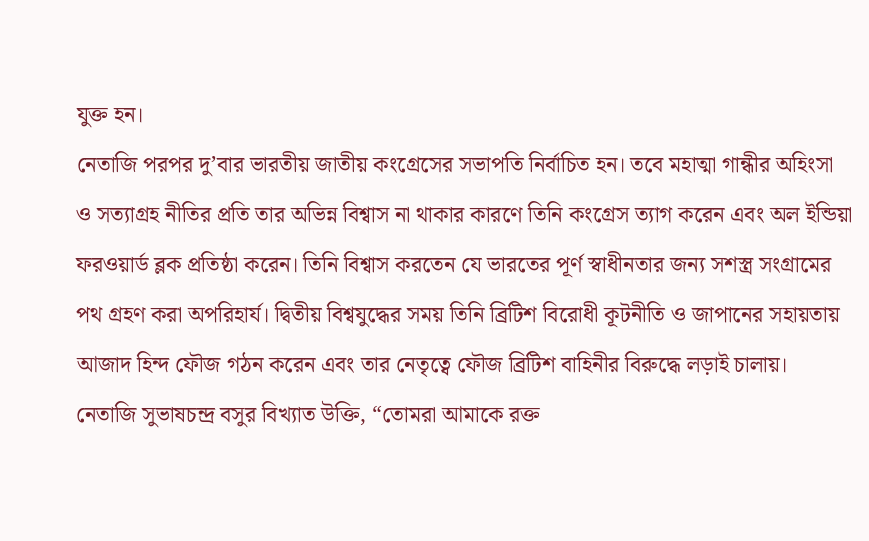যুক্ত হন।
নেতাজি পরপর দু’বার ভারতীয় জাতীয় কংগ্রেসের সভাপতি নির্বাচিত হন। তবে মহাত্মা গান্ধীর অহিংসা ও সত্যাগ্রহ নীতির প্রতি তার অভিন্ন বিশ্বাস না থাকার কারণে তিনি কংগ্রেস ত্যাগ করেন এবং অল ইন্ডিয়া ফরওয়ার্ড ব্লক প্রতিষ্ঠা করেন। তিনি বিশ্বাস করতেন যে ভারতের পূর্ণ স্বাধীনতার জন্য সশস্ত্র সংগ্রামের পথ গ্রহণ করা অপরিহার্য। দ্বিতীয় বিশ্বযুদ্ধের সময় তিনি ব্রিটিশ বিরোধী কূটনীতি ও জাপানের সহায়তায় আজাদ হিন্দ ফৌজ গঠন করেন এবং তার নেতৃত্বে ফৌজ ব্রিটিশ বাহিনীর বিরুদ্ধে লড়াই চালায়।
নেতাজি সুভাষচন্দ্র বসুর বিখ্যাত উক্তি, “তোমরা আমাকে রক্ত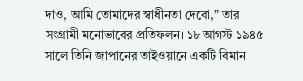দাও, আমি তোমাদের স্বাধীনতা দেবো,” তার সংগ্রামী মনোভাবের প্রতিফলন। ১৮ আগস্ট ১৯৪৫ সালে তিনি জাপানের তাইওয়ানে একটি বিমান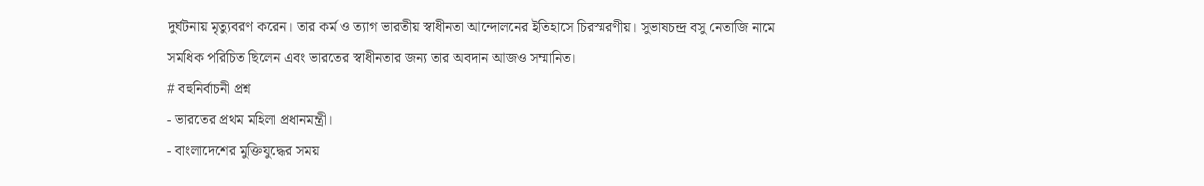দুর্ঘটনায় মৃত্যুবরণ করেন। তার কর্ম ও ত্যাগ ভারতীয় স্বাধীনতা আন্দোলনের ইতিহাসে চিরস্মরণীয়। সুভাষচন্দ্র বসু নেতাজি নামে সমধিক পরিচিত ছিলেন এবং ভারতের স্বাধীনতার জন্য তার অবদান আজও সম্মানিত।
# বহুনির্বাচনী প্রশ্ন
- ভারতের প্রথম মহিলা প্রধানমন্ত্রী।
- বাংলাদেশের মুক্তিযুদ্ধের সময়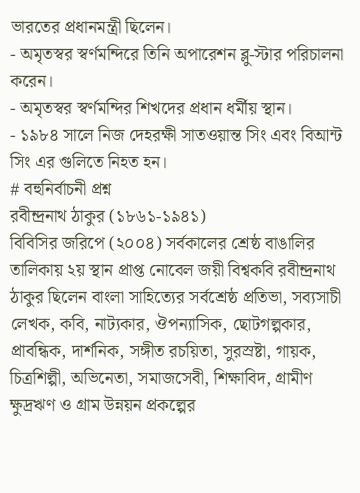ভারতের প্রধানমন্ত্রী ছিলেন।
- অমৃতস্বর স্বর্ণমন্দিরে তিনি অপারেশন ব্লু-স্টার পরিচালনা করেন।
- অমৃতস্বর স্বর্ণমন্দির শিখদের প্রধান ধর্মীয় স্থান।
- ১৯৮৪ সালে নিজ দেহরক্ষী সাতওয়ান্ত সিং এবং বিআন্ট সিং এর গুলিতে নিহত হন।
# বহুনির্বাচনী প্রশ্ন
রবীন্দ্রনাথ ঠাকুর (১৮৬১-১৯৪১)
বিবিসির জরিপে (২০০৪) সর্বকালের শ্রেষ্ঠ বাঙালির তালিকায় ২য় স্থান প্রাপ্ত নোবেল জয়ী বিশ্বকবি রবীন্দ্রনাথ ঠাকুর ছিলেন বাংলা সাহিত্যের সর্বশ্রেষ্ঠ প্রতিভা, সব্যসাচী লেখক, কবি, নাট্যকার, ঔপন্যাসিক, ছোটগল্পকার, প্রাবন্ধিক, দার্শনিক, সঙ্গীত রচয়িতা, সুরস্রষ্টা, গায়ক, চিত্রশিল্পী, অভিনেতা, সমাজসেবী, শিক্ষাবিদ, গ্রামীণ ক্ষুদ্রঋণ ও গ্রাম উন্নয়ন প্রকল্পের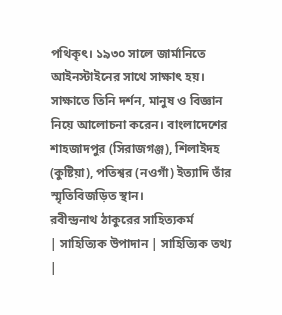পথিকৃৎ। ১৯৩০ সালে জার্মানিতে আইনস্টাইনের সাথে সাক্ষাৎ হয়। সাক্ষাতে তিনি দর্শন, মানুষ ও বিজ্ঞান নিয়ে আলোচনা করেন। বাংলাদেশের শাহজাদপুর (সিরাজগঞ্জ), শিলাইদহ (কুষ্টিয়া), পতিশ্বর (নওগাঁ) ইত্যাদি তাঁর স্মৃতিবিজড়িত স্থান।
রবীন্দ্রনাথ ঠাকুরের সাহিত্যকর্ম
| সাহিত্যিক উপাদান | সাহিত্যিক তথ্য |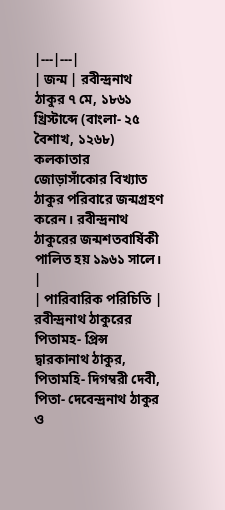|---|---|
| জন্ম | রবীন্দ্রনাথ ঠাকুর ৭ মে, ১৮৬১ খ্রিস্টাব্দে (বাংলা- ২৫ বৈশাখ, ১২৬৮) কলকাতার জোড়াসাঁকোর বিখ্যাত ঠাকুর পরিবারে জন্মগ্রহণ করেন। রবীন্দ্রনাথ ঠাকুরের জন্মশতবার্ষিকী পালিত হয় ১৯৬১ সালে। |
| পারিবারিক পরিচিতি | রবীন্দ্রনাথ ঠাকুরের পিতামহ- প্রিন্স দ্বারকানাথ ঠাকুর, পিতামহি- দিগম্বরী দেবী, পিতা- দেবেন্দ্রনাথ ঠাকুর ও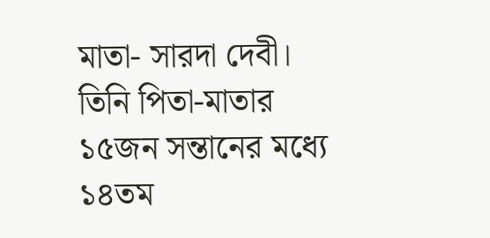মাতা- সারদা দেবী। তিনি পিতা-মাতার ১৫জন সন্তানের মধ্যে ১৪তম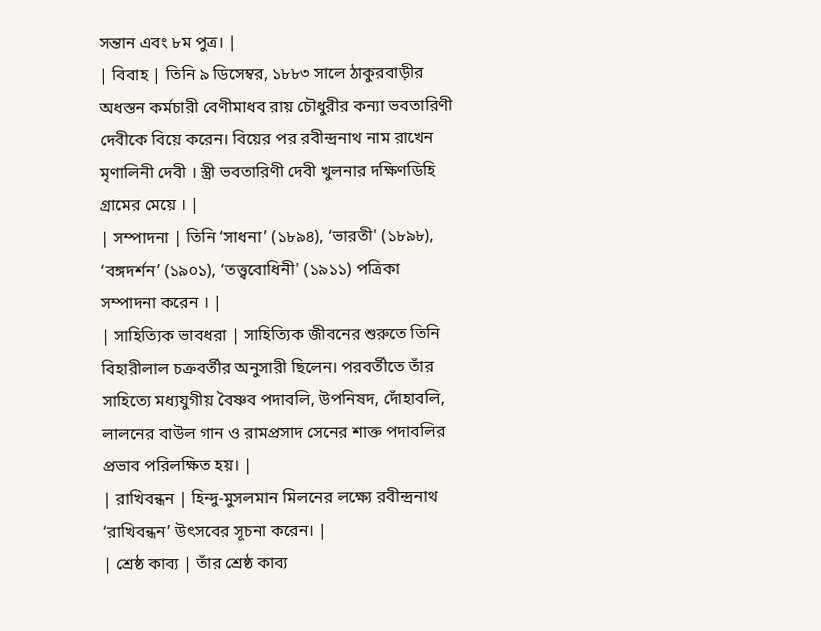সন্তান এবং ৮ম পুত্র। |
| বিবাহ | তিনি ৯ ডিসেম্বর, ১৮৮৩ সালে ঠাকুরবাড়ীর অধস্তন কর্মচারী বেণীমাধব রায় চৌধুরীর কন্যা ভবতারিণী দেবীকে বিয়ে করেন। বিয়ের পর রবীন্দ্রনাথ নাম রাখেন মৃণালিনী দেবী । স্ত্রী ভবতারিণী দেবী খুলনার দক্ষিণডিহি গ্রামের মেয়ে । |
| সম্পাদনা | তিনি ‘সাধনা’ (১৮৯৪), ‘ভারতী' (১৮৯৮), ‘বঙ্গদর্শন’ (১৯০১), ‘তত্ত্ববোধিনী' (১৯১১) পত্রিকা সম্পাদনা করেন । |
| সাহিত্যিক ভাবধরা | সাহিত্যিক জীবনের শুরুতে তিনি বিহারীলাল চক্রবর্তীর অনুসারী ছিলেন। পরবর্তীতে তাঁর সাহিত্যে মধ্যযুগীয় বৈষ্ণব পদাবলি, উপনিষদ, দোঁহাবলি, লালনের বাউল গান ও রামপ্রসাদ সেনের শাক্ত পদাবলির প্রভাব পরিলক্ষিত হয়। |
| রাখিবন্ধন | হিন্দু-মুসলমান মিলনের লক্ষ্যে রবীন্দ্রনাথ ‘রাখিবন্ধন’ উৎসবের সূচনা করেন। |
| শ্রেষ্ঠ কাব্য | তাঁর শ্রেষ্ঠ কাব্য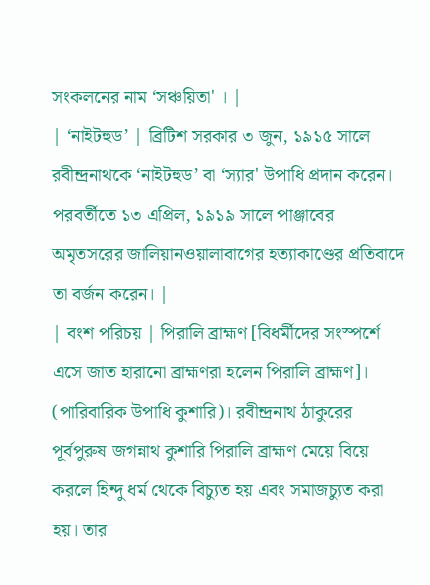সংকলনের নাম ‘সঞ্চয়িতা' । |
| ‘নাইটহুড’ | ব্রিটিশ সরকার ৩ জুন, ১৯১৫ সালে রবীন্দ্রনাথকে ‘নাইটহুড’ বা ‘স্যার' উপাধি প্রদান করেন। পরবর্তীতে ১৩ এপ্রিল, ১৯১৯ সালে পাঞ্জাবের অমৃতসরের জালিয়ানওয়ালাবাগের হত্যাকাণ্ডের প্রতিবাদে তা বর্জন করেন। |
| বংশ পরিচয় | পিরালি ব্রাহ্মণ [বিধর্মীদের সংস্পর্শে এসে জাত হারানো ব্রাহ্মণরা হলেন পিরালি ব্রাহ্মণ]। (পারিবারিক উপাধি কুশারি)। রবীন্দ্রনাথ ঠাকুরের পূর্বপুরুষ জগন্নাথ কুশারি পিরালি ব্রাহ্মণ মেয়ে বিয়ে করলে হিন্দু ধর্ম থেকে বিচ্যুত হয় এবং সমাজচ্যুত করা হয়। তার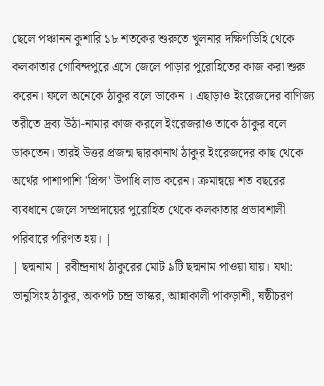ছেলে পঞ্চানন কুশারি ১৮ শতকের শুরুতে খুলনার দক্ষিণডিহি থেকে কলকাতার গোবিন্দপুরে এসে জেলে পাড়ার পুরোহিতের কাজ করা শুরু করেন। ফলে অনেকে ঠাকুর বলে ডাকেন । এছাড়াও ইংরেজদের বাণিজ্য তরীতে দ্রব্য উঠা-নামার কাজ করলে ইংরেজরাও তাকে ঠাকুর বলে ডাকতেন। তারই উত্তর প্রজন্ম দ্বারকানাথ ঠাকুর ইংরেজদের কাছ থেকে অর্থের পাশাপাশি 'প্রিন্স' উপাধি লাভ করেন। ক্রমান্বয়ে শত বছরের ব্যবধানে জেলে সম্প্রদায়ের পুরোহিত থেকে কলকাতার প্রভাবশালী পরিবারে পরিণত হয়। |
| ছদ্মনাম | রবীন্দ্রনাথ ঠাকুরের মোট ৯টি ছদ্মনাম পাওয়া যায়। যথা: ভানুসিংহ ঠাকুর, অকপট চন্দ্র ভাস্কর, আন্নাকালী পাকড়াশী, ষষ্ঠীচরণ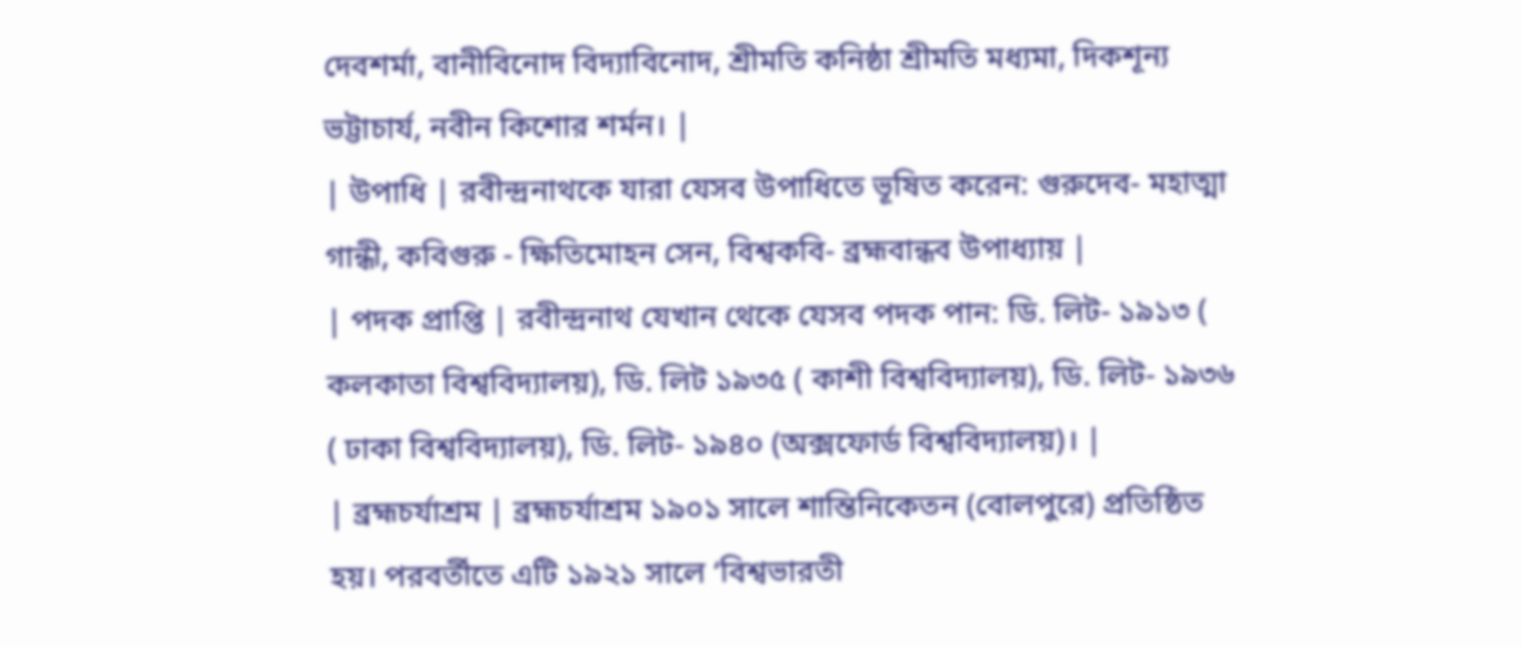দেবশর্মা, বানীবিনোদ বিদ্যাবিনোদ, শ্রীমতি কনিষ্ঠা শ্রীমতি মধ্যমা, দিকশূন্য ভট্টাচার্য, নবীন কিশোর শর্মন। |
| উপাধি | রবীন্দ্রনাথকে যারা যেসব উপাধিতে ভূষিত করেন: গুরুদেব- মহাত্মা গান্ধী, কবিগুরু - ক্ষিতিমোহন সেন, বিশ্বকবি- ব্রহ্মবান্ধব উপাধ্যায় |
| পদক প্রাপ্তি | রবীন্দ্রনাথ যেখান থেকে যেসব পদক পান: ডি. লিট- ১৯১৩ ( কলকাতা বিশ্ববিদ্যালয়), ডি. লিট ১৯৩৫ ( কাশী বিশ্ববিদ্যালয়), ডি. লিট- ১৯৩৬ ( ঢাকা বিশ্ববিদ্যালয়), ডি. লিট- ১৯৪০ (অক্সফোর্ড বিশ্ববিদ্যালয়)। |
| ব্রহ্মচর্যাশ্রম | ব্রহ্মচর্যাশ্রম ১৯০১ সালে শান্তিনিকেতন (বোলপুরে) প্রতিষ্ঠিত হয়। পরবর্তীতে এটি ১৯২১ সালে ‘বিশ্বভারতী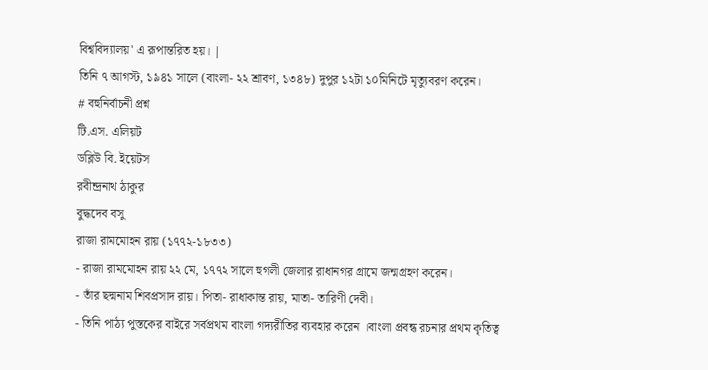বিশ্ববিদ্যালয়' এ রূপান্তরিত হয়। |
তিনি ৭ আগস্ট, ১৯৪১ সালে (বাংলা- ২২ শ্রাবণ, ১৩৪৮) দুপুর ১২টা ১০মিনিটে মৃত্যুবরণ করেন।
# বহুনির্বাচনী প্রশ্ন
টি.এস. এলিয়ট
ডব্লিউ বি. ইয়েটস
রবীন্দ্রনাথ ঠাকুর
বুদ্ধদেব বসু
রাজা রামমোহন রায় (১৭৭২-১৮৩৩)
- রাজা রামমোহন রায় ২২ মে, ১৭৭২ সালে হুগলী জেলার রাধানগর গ্রামে জন্মগ্রহণ করেন।
- তাঁর ছদ্মনাম শিবপ্রসাদ রায়। পিতা- রাধাকান্ত রায়, মাতা- তারিণী দেবী।
- তিনি পাঠ্য পুস্তকের বাইরে সর্বপ্রথম বাংলা গদ্যরীতির ব্যবহার করেন ।বাংলা প্রবন্ধ রচনার প্রথম কৃতিত্ব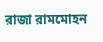রাজা রামমোহন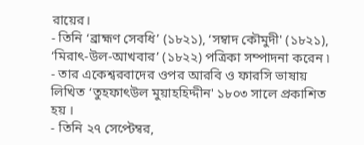রায়ের।
- তিনি ‘ব্রাহ্মণ সেবধি’ (১৮২১), ‘সম্বাদ কৌমুদী' (১৮২১), ‘মিরাৎ-উল-আখবার’ (১৮২২) পত্রিকা সম্পাদনা করেন ৷
- তার একেশ্বরবাদের ওপর আরবি ও ফারসি ভাষায় লিখিত ‘তুহফাৎউল মুয়াহহিদ্দীন' ১৮০৩ সালে প্রকাশিত হয় ।
- তিনি ২৭ সেপ্টেম্বর,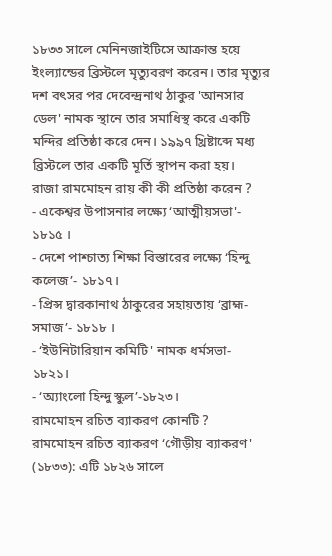১৮৩৩ সালে মেনিনজাইটিসে আক্রান্ত হয়ে ইংল্যান্ডের ব্রিস্টলে মৃত্যুবরণ করেন। তার মৃত্যুর দশ বৎসর পর দেবেন্দ্রনাথ ঠাকুর 'আনসার ডেল' নামক স্থানে তার সমাধিস্থ করে একটি মন্দির প্রতিষ্ঠা করে দেন। ১৯৯৭ খ্রিষ্টাব্দে মধ্য ব্রিস্টলে তার একটি মূর্তি স্থাপন করা হয়।
রাজা রামমোহন রায় কী কী প্রতিষ্ঠা করেন ?
- একেশ্বর উপাসনার লক্ষ্যে ‘আত্মীয়সভা'- ১৮১৫ ।
- দেশে পাশ্চাত্য শিক্ষা বিস্তারের লক্ষ্যে ‘হিন্দু কলেজ’- ১৮১৭।
- প্রিন্স দ্বারকানাথ ঠাকুরের সহায়তায় ‘ব্রাহ্ম-সমাজ’- ১৮১৮ ।
- ‘ইউনিটারিয়ান কমিটি' নামক ধর্মসভা- ১৮২১।
- ‘অ্যাংলো হিন্দু স্কুল’-১৮২৩।
রামমোহন রচিত ব্যাকরণ কোনটি ?
রামমোহন রচিত ব্যাকরণ ‘গৌড়ীয় ব্যাকরণ' (১৮৩৩): এটি ১৮২৬ সালে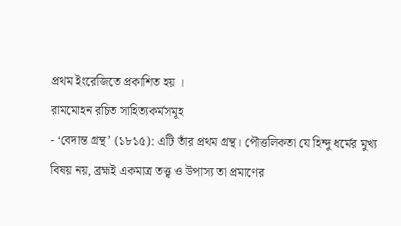প্রথম ইংরেজিতে প্রকাশিত হয় ।
রামমোহন রচিত সাহিত্যকর্মসমূহ
- ‘বেদান্ত গ্রন্থ’ (১৮১৫): এটি তাঁর প্রথম গ্রন্থ। পৌত্তলিকতা যে হিন্দু ধর্মের মুখ্য বিষয় নয়, ব্রহ্মই একমাত্র তত্ত্ব ও উপাস্য তা প্রমাণের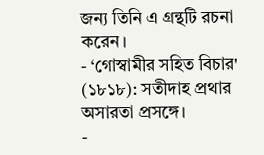জন্য তিনি এ গ্রন্থটি রচনা করেন।
- ‘গোস্বামীর সহিত বিচার' (১৮১৮): সতীদাহ প্রথার অসারতা প্রসঙ্গে।
-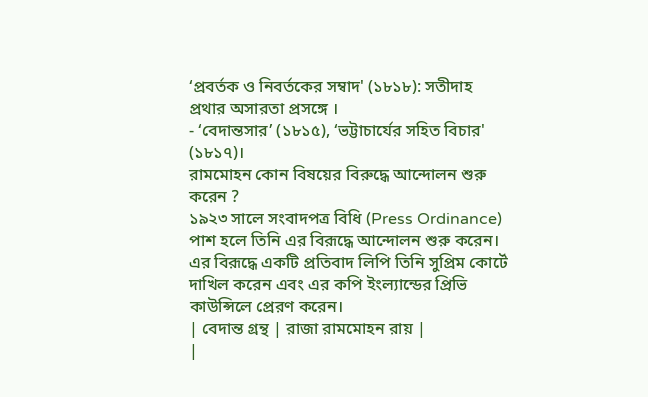‘প্রবর্তক ও নিবর্তকের সম্বাদ' (১৮১৮): সতীদাহ প্রথার অসারতা প্রসঙ্গে ।
- ‘বেদান্তসার’ (১৮১৫), ‘ভট্টাচার্যের সহিত বিচার' (১৮১৭)।
রামমোহন কোন বিষয়ের বিরুদ্ধে আন্দোলন শুরু করেন ?
১৯২৩ সালে সংবাদপত্র বিধি (Press Ordinance) পাশ হলে তিনি এর বিরূদ্ধে আন্দোলন শুরু করেন। এর বিরূদ্ধে একটি প্রতিবাদ লিপি তিনি সুপ্রিম কোর্টে দাখিল করেন এবং এর কপি ইংল্যান্ডের প্রিভি কাউন্সিলে প্রেরণ করেন।
| বেদান্ত গ্রন্থ | রাজা রামমোহন রায় |
|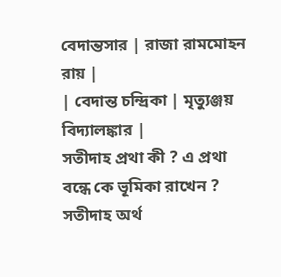বেদান্তসার | রাজা রামমোহন রায় |
| বেদান্ত চন্দ্রিকা | মৃত্যুঞ্জয় বিদ্যালঙ্কার |
সতীদাহ প্রথা কী ? এ প্রথা বন্ধে কে ভূমিকা রাখেন ?
সতীদাহ অর্থ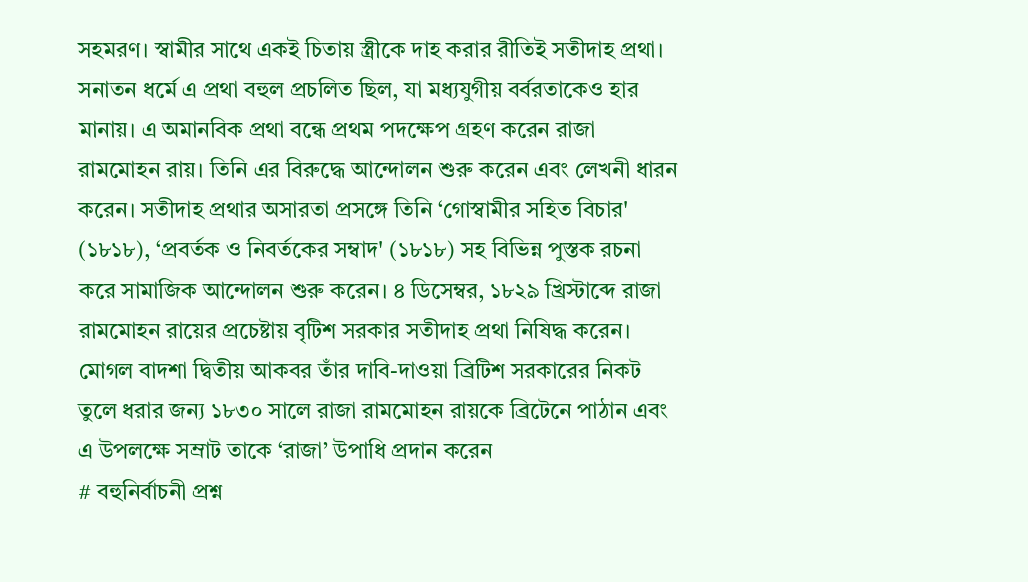সহমরণ। স্বামীর সাথে একই চিতায় স্ত্রীকে দাহ করার রীতিই সতীদাহ প্রথা। সনাতন ধর্মে এ প্রথা বহুল প্রচলিত ছিল, যা মধ্যযুগীয় বর্বরতাকেও হার মানায়। এ অমানবিক প্রথা বন্ধে প্রথম পদক্ষেপ গ্রহণ করেন রাজা রামমোহন রায়। তিনি এর বিরুদ্ধে আন্দোলন শুরু করেন এবং লেখনী ধারন করেন। সতীদাহ প্রথার অসারতা প্রসঙ্গে তিনি ‘গোস্বামীর সহিত বিচার' (১৮১৮), ‘প্রবর্তক ও নিবর্তকের সম্বাদ' (১৮১৮) সহ বিভিন্ন পুস্তক রচনা করে সামাজিক আন্দোলন শুরু করেন। ৪ ডিসেম্বর, ১৮২৯ খ্রিস্টাব্দে রাজা রামমোহন রায়ের প্রচেষ্টায় বৃটিশ সরকার সতীদাহ প্রথা নিষিদ্ধ করেন। মোগল বাদশা দ্বিতীয় আকবর তাঁর দাবি-দাওয়া ব্রিটিশ সরকারের নিকট তুলে ধরার জন্য ১৮৩০ সালে রাজা রামমোহন রায়কে ব্রিটেনে পাঠান এবং এ উপলক্ষে সম্রাট তাকে ‘রাজা’ উপাধি প্রদান করেন
# বহুনির্বাচনী প্রশ্ন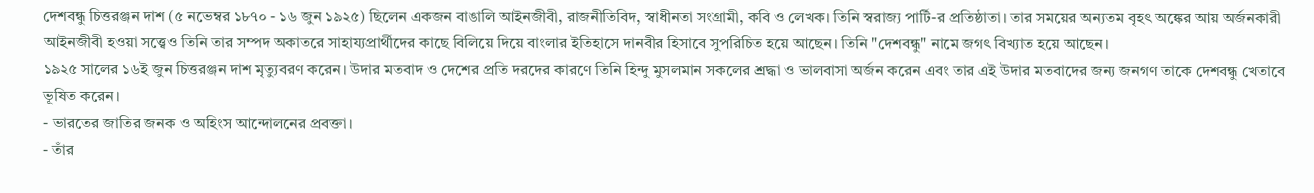দেশবন্ধু চিত্তরঞ্জন দাশ (৫ নভেম্বর ১৮৭০ - ১৬ জুন ১৯২৫) ছিলেন একজন বাঙালি আইনজীবী, রাজনীতিবিদ, স্বাধীনতা সংগ্রামী, কবি ও লেখক। তিনি স্বরাজ্য পার্টি-র প্রতিষ্ঠাতা। তার সময়ের অন্যতম বৃহৎ অঙ্কের আয় অর্জনকারী আইনজীবী হওয়া সত্ত্বেও তিনি তার সম্পদ অকাতরে সাহায্যপ্রার্থীদের কাছে বিলিয়ে দিয়ে বাংলার ইতিহাসে দানবীর হিসাবে সুপরিচিত হয়ে আছেন। তিনি "দেশবন্ধু" নামে জগৎ বিখ্যাত হয়ে আছেন।
১৯২৫ সালের ১৬ই জুন চিত্তরঞ্জন দাশ মৃত্যুবরণ করেন। উদার মতবাদ ও দেশের প্রতি দরদের কারণে তিনি হিন্দু মুসলমান সকলের শ্রদ্ধা ও ভালবাসা অর্জন করেন এবং তার এই উদার মতবাদের জন্য জনগণ তাকে দেশবন্ধু খেতাবে ভূষিত করেন।
- ভারতের জাতির জনক ও অহিংস আন্দোলনের প্রবক্তা।
- তাঁর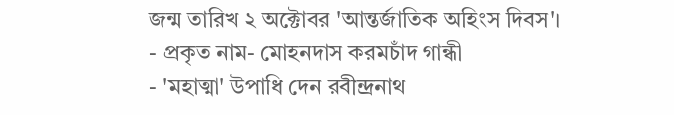জন্ম তারিখ ২ অক্টোবর 'আন্তর্জাতিক অহিংস দিবস'।
- প্রকৃত নাম- মোহনদাস করমচাঁদ গান্ধী
- 'মহাত্মা' উপাধি দেন রবীন্দ্রনাথ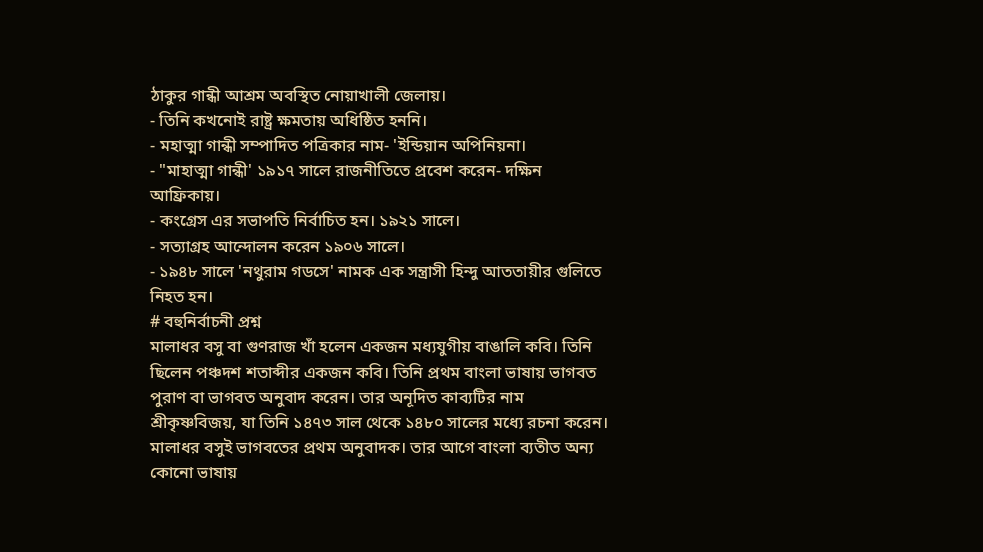ঠাকুর গান্ধী আশ্রম অবস্থিত নোয়াখালী জেলায়।
- তিনি কখনোই রাষ্ট্র ক্ষমতায় অধিষ্ঠিত হননি।
- মহাত্মা গান্ধী সম্পাদিত পত্রিকার নাম- 'ইন্ডিয়ান অপিনিয়না।
- "মাহাত্মা গান্ধী' ১৯১৭ সালে রাজনীতিতে প্রবেশ করেন- দক্ষিন আফ্রিকায়।
- কংগ্রেস এর সভাপতি নির্বাচিত হন। ১৯২১ সালে।
- সত্যাগ্রহ আন্দোলন করেন ১৯০৬ সালে।
- ১৯৪৮ সালে 'নথুরাম গডসে' নামক এক সন্ত্রাসী হিন্দু আততায়ীর গুলিতে নিহত হন।
# বহুনির্বাচনী প্রশ্ন
মালাধর বসু বা গুণরাজ খাঁ হলেন একজন মধ্যযুগীয় বাঙালি কবি। তিনি ছিলেন পঞ্চদশ শতাব্দীর একজন কবি। তিনি প্রথম বাংলা ভাষায় ভাগবত পুরাণ বা ভাগবত অনুবাদ করেন। তার অনূদিত কাব্যটির নাম শ্রীকৃষ্ণবিজয়, যা তিনি ১৪৭৩ সাল থেকে ১৪৮০ সালের মধ্যে রচনা করেন। মালাধর বসুই ভাগবতের প্রথম অনুবাদক। তার আগে বাংলা ব্যতীত অন্য কোনো ভাষায়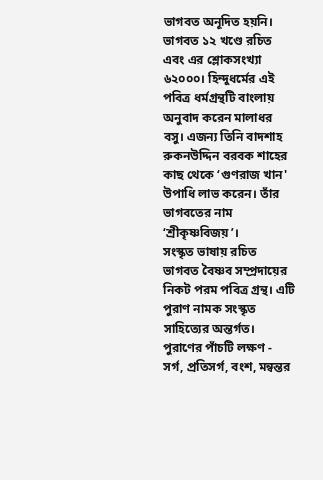ভাগবত অনূদিত হয়নি।
ভাগবত ১২ খণ্ডে রচিত এবং এর শ্লোকসংখ্যা ৬২০০০। হিন্দুধর্মের এই পবিত্র ধর্মগ্রন্থটি বাংলায় অনুবাদ করেন মালাধর বসু। এজন্য তিনি বাদশাহ রুকনউদ্দিন বরবক শাহের কাছ থেকে ‘গুণরাজ খান' উপাধি লাভ করেন। তাঁর ভাগবতের নাম ‘শ্রীকৃষ্ণবিজয়’।
সংস্কৃত ভাষায় রচিত ভাগবত বৈষ্ণব সম্প্রদায়ের নিকট পরম পবিত্র গ্রন্থ। এটি পুরাণ নামক সংস্কৃত সাহিত্যের অন্তর্গত। পুরাণের পাঁচটি লক্ষণ - সর্গ, প্রতিসর্গ, বংশ, মন্বন্তর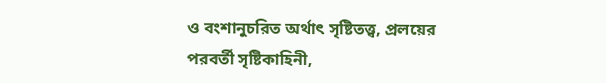ও বংশানুচরিত অর্থাৎ সৃষ্টিতত্ত্ব, প্রলয়ের পরবর্তী সৃষ্টিকাহিনী,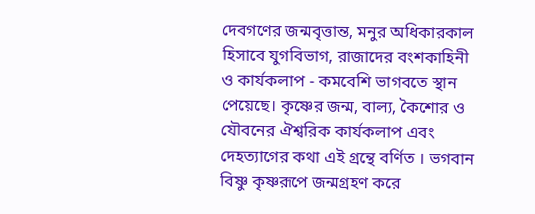দেবগণের জন্মবৃত্তান্ত, মনুর অধিকারকাল হিসাবে যুগবিভাগ, রাজাদের বংশকাহিনী ও কার্যকলাপ - কমবেশি ভাগবতে স্থান পেয়েছে। কৃষ্ণের জন্ম, বাল্য, কৈশোর ও যৌবনের ঐশ্বরিক কার্যকলাপ এবং দেহত্যাগের কথা এই গ্রন্থে বর্ণিত । ভগবান বিষ্ণু কৃষ্ণরূপে জন্মগ্রহণ করে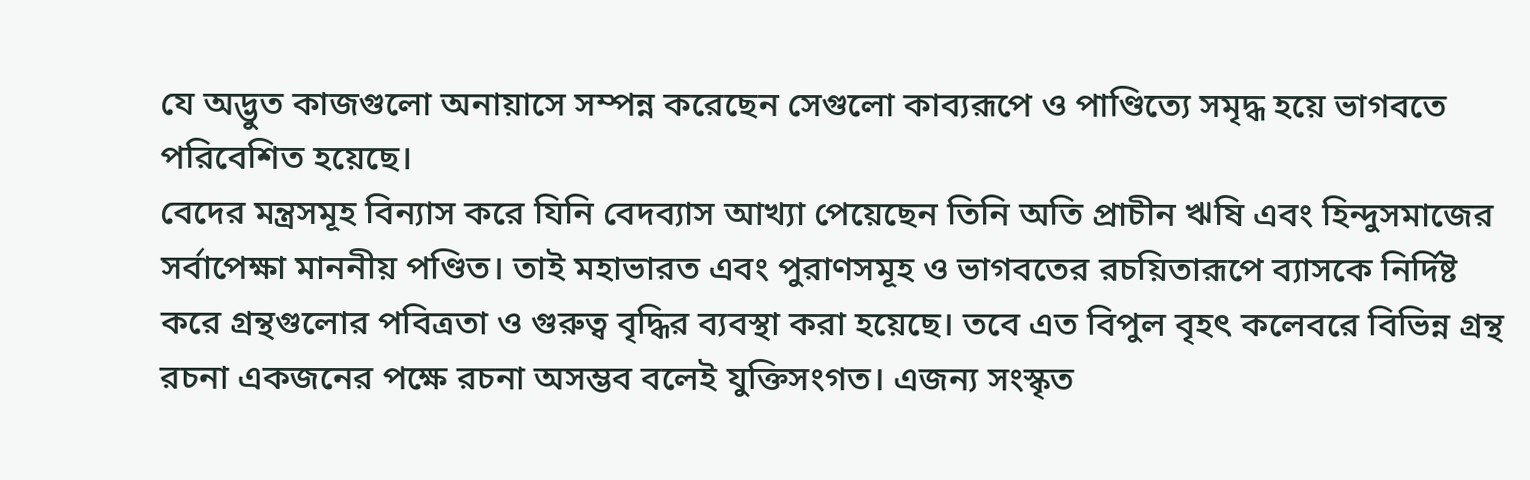যে অদ্ভুত কাজগুলো অনায়াসে সম্পন্ন করেছেন সেগুলো কাব্যরূপে ও পাণ্ডিত্যে সমৃদ্ধ হয়ে ভাগবতে পরিবেশিত হয়েছে।
বেদের মন্ত্রসমূহ বিন্যাস করে যিনি বেদব্যাস আখ্যা পেয়েছেন তিনি অতি প্রাচীন ঋষি এবং হিন্দুসমাজের সর্বাপেক্ষা মাননীয় পণ্ডিত। তাই মহাভারত এবং পুরাণসমূহ ও ভাগবতের রচয়িতারূপে ব্যাসকে নির্দিষ্ট করে গ্রন্থগুলোর পবিত্রতা ও গুরুত্ব বৃদ্ধির ব্যবস্থা করা হয়েছে। তবে এত বিপুল বৃহৎ কলেবরে বিভিন্ন গ্রন্থ রচনা একজনের পক্ষে রচনা অসম্ভব বলেই যুক্তিসংগত। এজন্য সংস্কৃত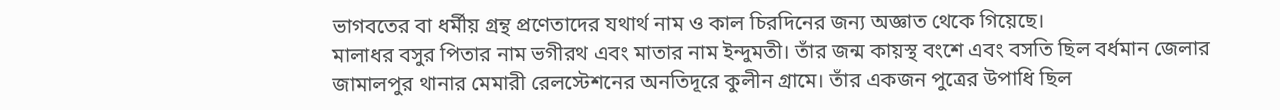ভাগবতের বা ধর্মীয় গ্রন্থ প্রণেতাদের যথার্থ নাম ও কাল চিরদিনের জন্য অজ্ঞাত থেকে গিয়েছে।
মালাধর বসুর পিতার নাম ভগীরথ এবং মাতার নাম ইন্দুমতী। তাঁর জন্ম কায়স্থ বংশে এবং বসতি ছিল বর্ধমান জেলার জামালপুর থানার মেমারী রেলস্টেশনের অনতিদূরে কুলীন গ্রামে। তাঁর একজন পুত্রের উপাধি ছিল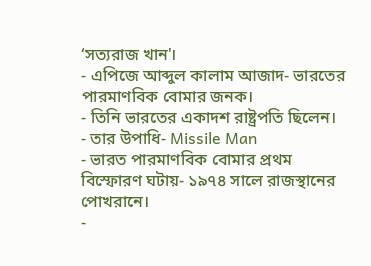‘সত্যরাজ খান'।
- এপিজে আব্দুল কালাম আজাদ- ভারতের পারমাণবিক বোমার জনক।
- তিনি ভারতের একাদশ রাষ্ট্রপতি ছিলেন।
- তার উপাধি- Missile Man
- ভারত পারমাণবিক বোমার প্রথম বিস্ফোরণ ঘটায়- ১৯৭৪ সালে রাজস্থানের পোখরানে।
-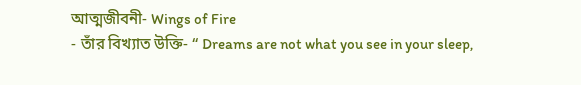আত্মজীবনী- Wings of Fire
- তাঁর বিখ্যাত উক্তি- “ Dreams are not what you see in your sleep,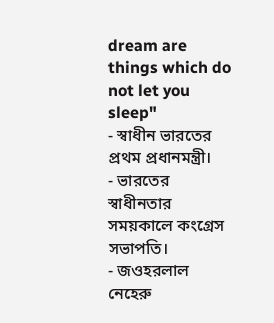dream are things which do not let you sleep"
- স্বাধীন ভারতের প্রথম প্রধানমন্ত্রী।
- ভারতের স্বাধীনতার সময়কালে কংগ্রেস সভাপতি।
- জওহরলাল নেহেরু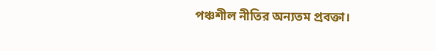পঞ্চশীল নীতির অন্যতম প্রবক্তা।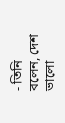- তিনি বলেন, দেশ ভালো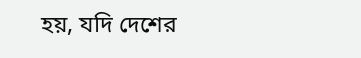হয়, যদি দেশের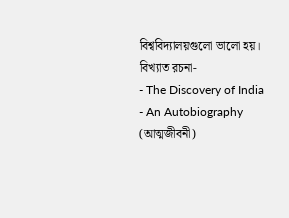বিশ্ববিদ্যালয়গুলো ভালো হয়।
বিখ্যাত রচনা-
- The Discovery of India
- An Autobiography (আত্মজীবনী)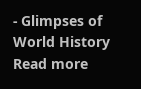- Glimpses of World History
Read more